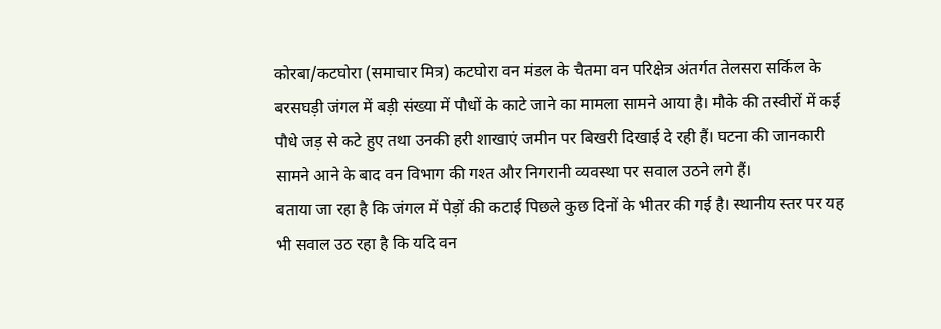कोरबा/कटघोरा (समाचार मित्र) कटघोरा वन मंडल के चैतमा वन परिक्षेत्र अंतर्गत तेलसरा सर्किल के बरसघड़ी जंगल में बड़ी संख्या में पौधों के काटे जाने का मामला सामने आया है। मौके की तस्वीरों में कई पौधे जड़ से कटे हुए तथा उनकी हरी शाखाएं जमीन पर बिखरी दिखाई दे रही हैं। घटना की जानकारी सामने आने के बाद वन विभाग की गश्त और निगरानी व्यवस्था पर सवाल उठने लगे हैं।
बताया जा रहा है कि जंगल में पेड़ों की कटाई पिछले कुछ दिनों के भीतर की गई है। स्थानीय स्तर पर यह भी सवाल उठ रहा है कि यदि वन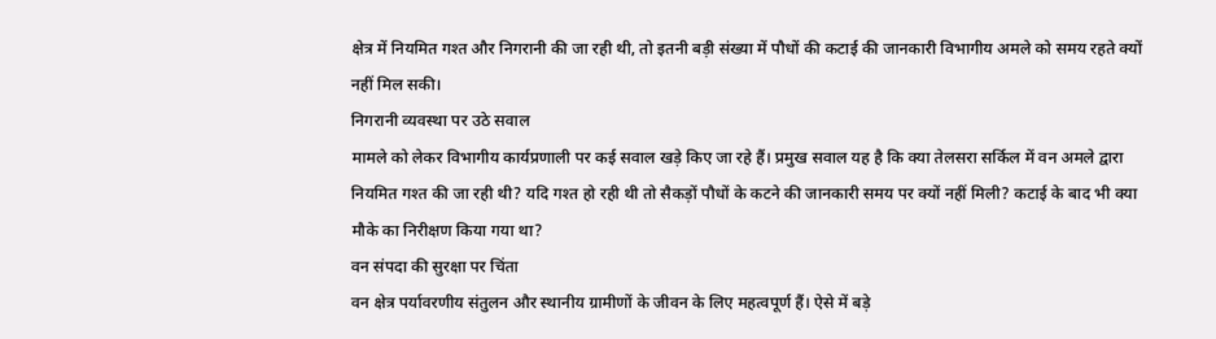क्षेत्र में नियमित गश्त और निगरानी की जा रही थी, तो इतनी बड़ी संख्या में पौधों की कटाई की जानकारी विभागीय अमले को समय रहते क्यों नहीं मिल सकी।
निगरानी व्यवस्था पर उठे सवाल
मामले को लेकर विभागीय कार्यप्रणाली पर कई सवाल खड़े किए जा रहे हैं। प्रमुख सवाल यह है कि क्या तेलसरा सर्किल में वन अमले द्वारा नियमित गश्त की जा रही थी? यदि गश्त हो रही थी तो सैकड़ों पौधों के कटने की जानकारी समय पर क्यों नहीं मिली? कटाई के बाद भी क्या मौके का निरीक्षण किया गया था?
वन संपदा की सुरक्षा पर चिंता
वन क्षेत्र पर्यावरणीय संतुलन और स्थानीय ग्रामीणों के जीवन के लिए महत्वपूर्ण हैं। ऐसे में बड़े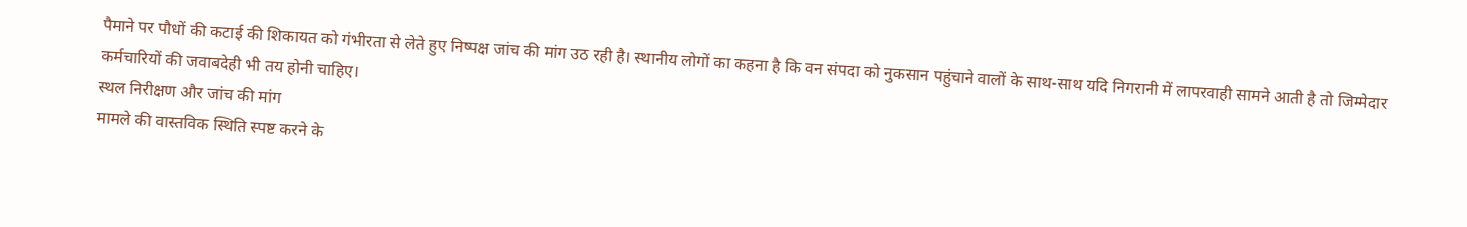पैमाने पर पौधों की कटाई की शिकायत को गंभीरता से लेते हुए निष्पक्ष जांच की मांग उठ रही है। स्थानीय लोगों का कहना है कि वन संपदा को नुकसान पहुंचाने वालों के साथ-साथ यदि निगरानी में लापरवाही सामने आती है तो जिम्मेदार कर्मचारियों की जवाबदेही भी तय होनी चाहिए।
स्थल निरीक्षण और जांच की मांग
मामले की वास्तविक स्थिति स्पष्ट करने के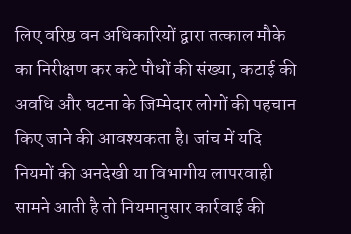लिए वरिष्ठ वन अधिकारियों द्वारा तत्काल मौके का निरीक्षण कर कटे पौधों की संख्या, कटाई की अवधि और घटना के जिम्मेदार लोगों की पहचान किए जाने की आवश्यकता है। जांच में यदि नियमों की अनदेखी या विभागीय लापरवाही सामने आती है तो नियमानुसार कार्रवाई की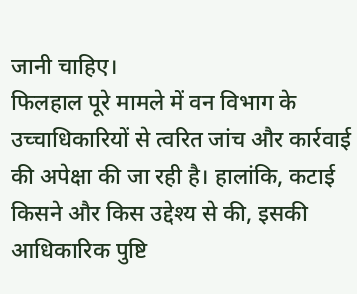जानी चाहिए।
फिलहाल पूरे मामले में वन विभाग के उच्चाधिकारियों से त्वरित जांच और कार्रवाई की अपेक्षा की जा रही है। हालांकि, कटाई किसने और किस उद्देश्य से की, इसकी आधिकारिक पुष्टि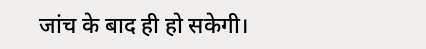जांच के बाद ही हो सकेगी।